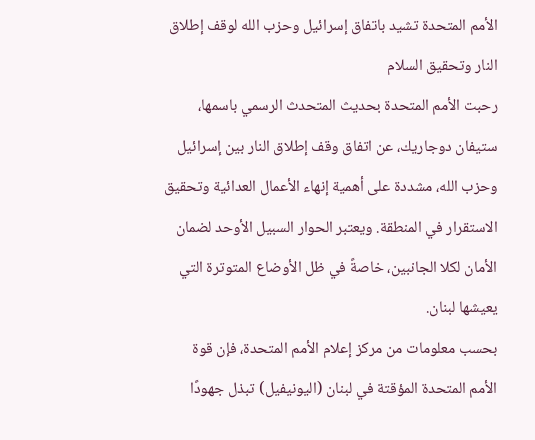الأمم المتحدة تشيد باتفاق إسرائيل وحزب الله لوقف إطلاق النار وتحقيق السلام
رحبت الأمم المتحدة بحديث المتحدث الرسمي باسمها، ستيفان دوجاريك، عن اتفاق وقف إطلاق النار بين إسرائيل وحزب الله، مشددة على أهمية إنهاء الأعمال العدائية وتحقيق الاستقرار في المنطقة. ويعتبر الحوار السبيل الأوحد لضمان الأمان لكلا الجانبين، خاصةً في ظل الأوضاع المتوترة التي يعيشها لبنان.
بحسب معلومات من مركز إعلام الأمم المتحدة، فإن قوة الأمم المتحدة المؤقتة في لبنان (اليونيفيل) تبذل جهودًا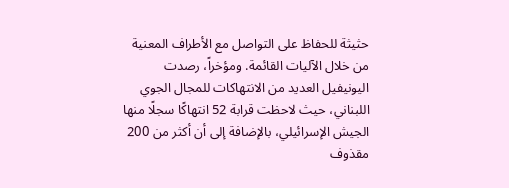حثيثة للحفاظ على التواصل مع الأطراف المعنية من خلال الآليات القائمة. ومؤخراً، رصدت اليونيفيل العديد من الانتهاكات للمجال الجوي اللبناني، حيث لاحظت قرابة 52 انتهاكًا سجلًا منها الجيش الإسرائيلي، بالإضافة إلى أن أكثر من 200 مقذوف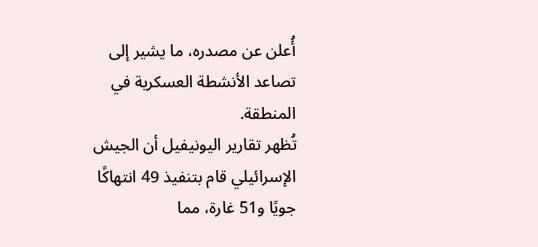أُعلن عن مصدره، ما يشير إلى تصاعد الأنشطة العسكرية في المنطقة.
تُظهر تقارير اليونيفيل أن الجيش الإسرائيلي قام بتنفيذ 49 انتهاكًا جويًا و51 غارة، مما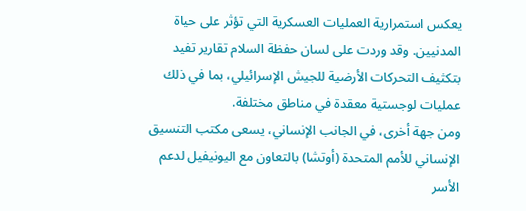يعكس استمرارية العمليات العسكرية التي تؤثر على حياة المدنيين. وقد وردت على لسان حفظة السلام تقارير تفيد بتكثيف التحركات الأرضية للجيش الإسرائيلي، بما في ذلك عمليات لوجستية معقدة في مناطق مختلفة.
ومن جهة أخرى، في الجانب الإنساني، يسعى مكتب التنسيق الإنساني للأمم المتحدة (أوتشا) بالتعاون مع اليونيفيل لدعم الأسر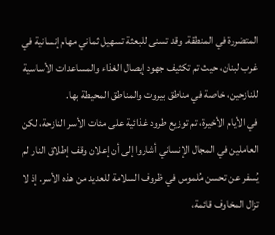المتضررة في المنطقة. وقد تسنى للبعثة تسهيل ثماني مهام إنسانية في غرب لبنان، حيث تم تكثيف جهود إيصال الغذاء والمساعدات الأساسية للنازحين، خاصة في مناطق بيروت والمناطق المحيطة بها.
في الأيام الأخيرة، تم توزيع طرود غذائية على مئات الأسر النازحة، لكن العاملين في المجال الإنساني أشاروا إلى أن إعلان وقف إطلاق النار لم يُسفر عن تحسن مُلموس في ظروف السلامة للعديد من هذه الأسر. إذ لا تزال المخاوف قائمة،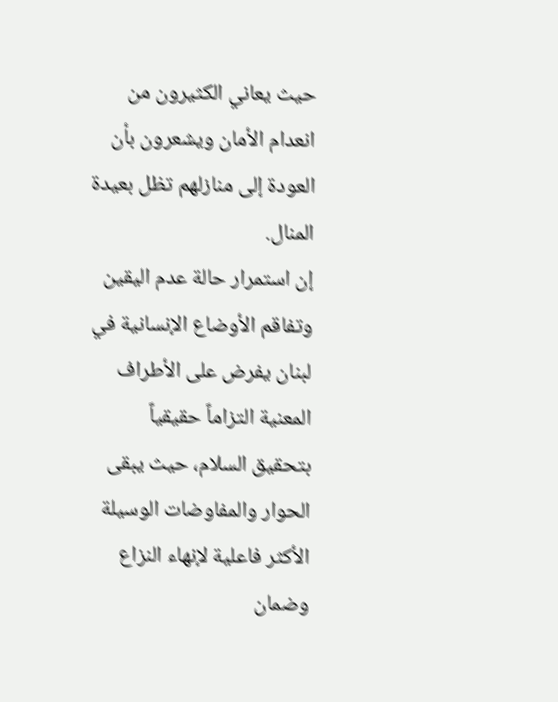حيث يعاني الكثيرون من انعدام الأمان ويشعرون بأن العودة إلى منازلهم تظل بعيدة المنال.
إن استمرار حالة عدم اليقين وتفاقم الأوضاع الإنسانية في لبنان يفرض على الأطراف المعنية التزاماً حقيقياً بتحقيق السلام، حيث يبقى الحوار والمفاوضات الوسيلة الأكثر فاعلية لإنهاء النزاع وضمان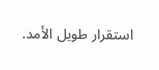استقرار طويل الأمد.